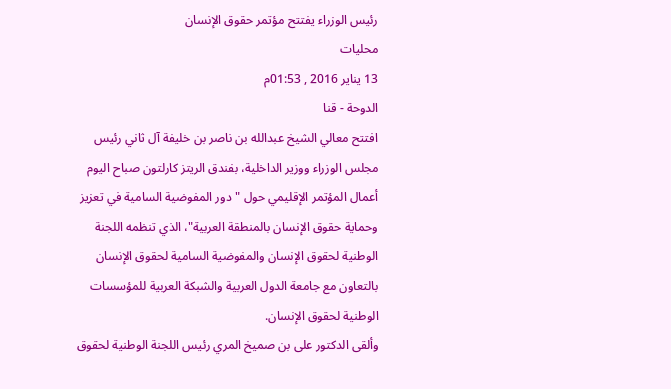رئيس الوزراء يفتتح مؤتمر حقوق الإنسان
محليات
13 يناير 2016 , 01:53م
الدوحة - قنا
افتتح معالي الشيخ عبدالله بن ناصر بن خليفة آل ثاني رئيس مجلس الوزراء ووزير الداخلية، بفندق الريتز كارلتون صباح اليوم أعمال المؤتمر الإقليمي حول "دور المفوضية السامية في تعزيز وحماية حقوق الإنسان بالمنطقة العربية"، الذي تنظمه اللجنة الوطنية لحقوق الإنسان والمفوضية السامية لحقوق الإنسان بالتعاون مع جامعة الدول العربية والشبكة العربية للمؤسسات الوطنية لحقوق الإنسان.
وألقى الدكتور على بن صميخ المري رئيس اللجنة الوطنية لحقوق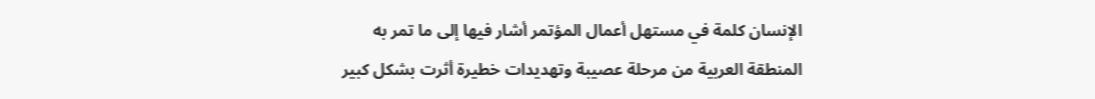الإنسان كلمة في مستهل أعمال المؤتمر أشار فيها إلى ما تمر به المنطقة العربية من مرحلة عصيبة وتهديدات خطيرة أثرت بشكل كبير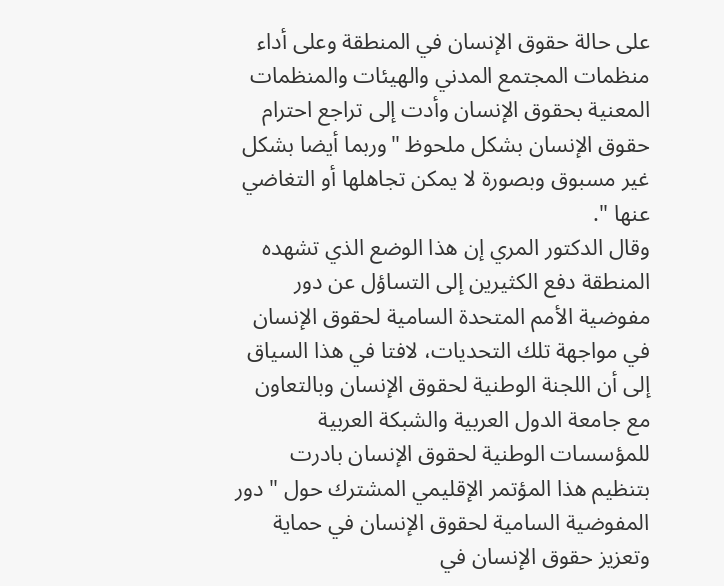على حالة حقوق الإنسان في المنطقة وعلى أداء منظمات المجتمع المدني والهيئات والمنظمات المعنية بحقوق الإنسان وأدت إلى تراجع احترام حقوق الإنسان بشكل ملحوظ "وربما أيضا بشكل غير مسبوق وبصورة لا يمكن تجاهلها أو التغاضي عنها ".
وقال الدكتور المري إن هذا الوضع الذي تشهده المنطقة دفع الكثيرين إلى التساؤل عن دور مفوضية الأمم المتحدة السامية لحقوق الإنسان في مواجهة تلك التحديات، لافتا في هذا السياق إلى أن اللجنة الوطنية لحقوق الإنسان وبالتعاون مع جامعة الدول العربية والشبكة العربية للمؤسسات الوطنية لحقوق الإنسان بادرت بتنظيم هذا المؤتمر الإقليمي المشترك حول " دور المفوضية السامية لحقوق الإنسان في حماية وتعزيز حقوق الإنسان في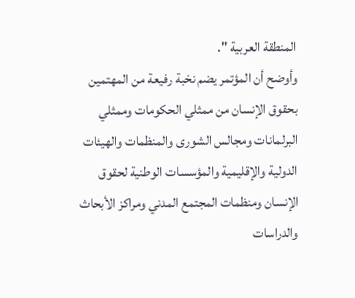المنطقة العربية ".
وأوضح أن المؤتمر يضم نخبة رفيعة من المهتمين بحقوق الإنسان من ممثلي الحكومات وممثلي البرلمانات ومجالس الشورى والمنظمات والهيئات الدولية والإقليمية والمؤسسات الوطنية لحقوق الإنسان ومنظمات المجتمع المدني ومراكز الأبحاث والدراسات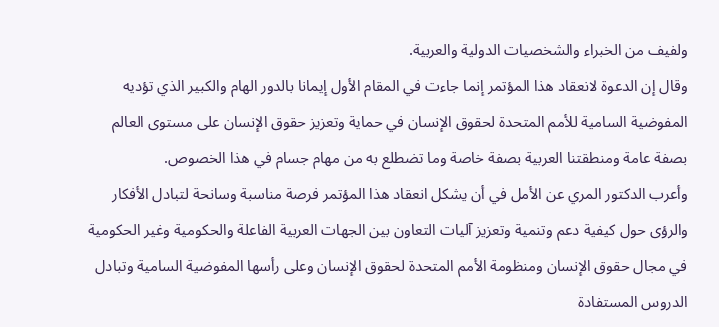ولفيف من الخبراء والشخصيات الدولية والعربية.
وقال إن الدعوة لانعقاد هذا المؤتمر إنما جاءت في المقام الأول إيمانا بالدور الهام والكبير الذي تؤديه المفوضية السامية للأمم المتحدة لحقوق الإنسان في حماية وتعزيز حقوق الإنسان على مستوى العالم بصفة عامة ومنطقتنا العربية بصفة خاصة وما تضطلع به من مهام جسام في هذا الخصوص.
وأعرب الدكتور المري عن الأمل في أن يشكل انعقاد هذا المؤتمر فرصة مناسبة وسانحة لتبادل الأفكار والرؤى حول كيفية دعم وتنمية وتعزيز آليات التعاون بين الجهات العربية الفاعلة والحكومية وغير الحكومية في مجال حقوق الإنسان ومنظومة الأمم المتحدة لحقوق الإنسان وعلى رأسها المفوضية السامية وتبادل الدروس المستفادة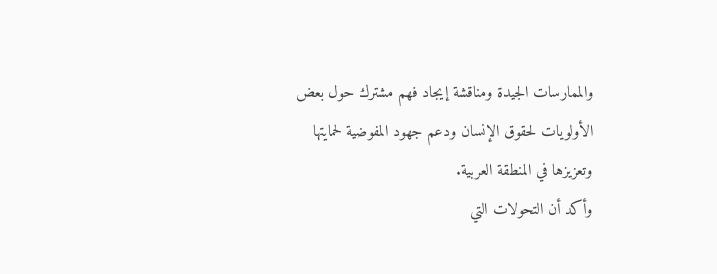والممارسات الجيدة ومناقشة إيجاد فهم مشترك حول بعض الأولويات لحقوق الإنسان ودعم جهود المفوضية لحمايتها وتعزيزها في المنطقة العربية.
وأكد أن التحولات التي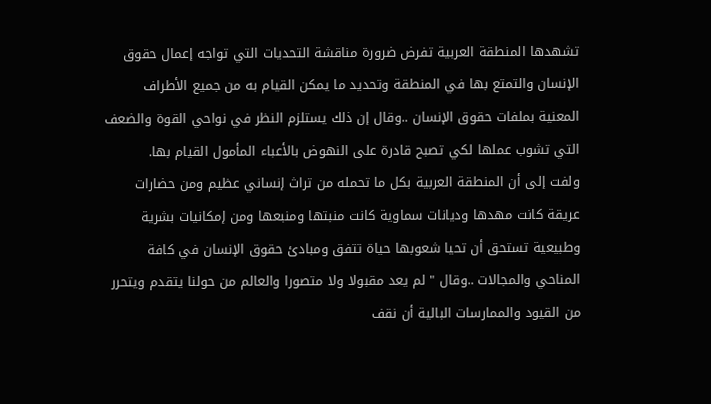تشهدها المنطقة العربية تفرض ضرورة مناقشة التحديات التي تواجه إعمال حقوق الإنسان والتمتع بها في المنطقة وتحديد ما يمكن القيام به من جميع الأطراف المعنية بملفات حقوق الإنسان ..وقال إن ذلك يستلزم النظر في نواحي القوة والضعف التي تشوب عملها لكي تصبح قادرة على النهوض بالأعباء المأمول القيام بها.
ولفت إلى أن المنطقة العربية بكل ما تحمله من تراث إنساني عظيم ومن حضارات عريقة كانت مهدها وديانات سماوية كانت منبتها ومنبعها ومن إمكانيات بشرية وطبيعية تستحق أن تحيا شعوبها حياة تتفق ومبادئ حقوق الإنسان في كافة المناحي والمجالات ..وقال " لم يعد مقبولا ولا متصورا والعالم من حولنا يتقدم ويتحرر من القيود والممارسات البالية أن نقف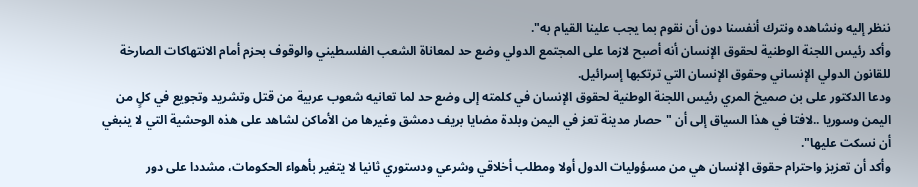ننظر إليه ونشاهده ونترك أنفسنا دون أن نقوم بما يجب علينا القيام به".
وأكد رئيس اللجنة الوطنية لحقوق الإنسان أنه أصبح لازما على المجتمع الدولي وضع حد لمعاناة الشعب الفلسطيني والوقوف بحزم أمام الانتهاكات الصارخة للقانون الدولي الإنساني وحقوق الإنسان التي ترتكبها إسرائيل.
ودعا الدكتور على بن صميخ المري رئيس اللجنة الوطنية لحقوق الإنسان في كلمته إلى وضع حد لما تعانيه شعوب عربية من قتل وتشريد وتجويع في كلٍ من اليمن وسوريا ..لافتا في هذا السياق إلى أن "حصار مدينة تعز في اليمن وبلدة مضايا بريف دمشق وغيرها من الأماكن لشاهد على هذه الوحشية التي لا ينبغي أن نسكت عليها".
وأكد أن تعزيز واحترام حقوق الإنسان هي من مسؤوليات الدول أولا ومطلب أخلاقي وشرعي ودستوري ثانيا لا يتغير بأهواء الحكومات، مشددا على دور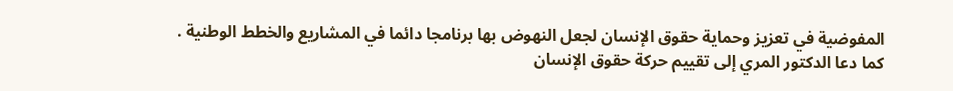المفوضية في تعزيز وحماية حقوق الإنسان لجعل النهوض بها برنامجا دائما في المشاريع والخطط الوطنية .
كما دعا الدكتور المري إلى تقييم حركة حقوق الإنسان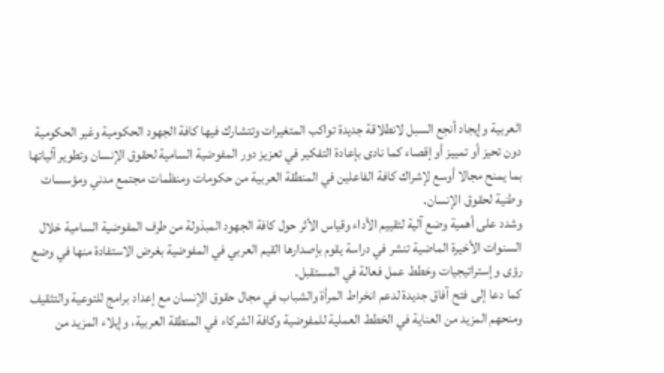العربية وإيجاد أنجع السبل لانطلاقة جديدة تواكب المتغيرات وتتشارك فيها كافة الجهود الحكومية وغير الحكومية دون تحيز أو تمييز أو إقصاء كما نادى بإعادة التفكير في تعزيز دور المفوضية السامية لحقوق الإنسان وتطوير آلياتها بما يمنح مجالا أوسع لإشراك كافة الفاعلين في المنطقة العربية من حكومات ومنظمات مجتمع مدني ومؤسسات وطنية لحقوق الإنسان.
وشدد على أهمية وضع آلية لتقييم الأداء وقياس الأثر حول كافة الجهود المبذولة من طرف المفوضية السامية خلال السنوات الأخيرة الماضية تنشر في دراسة يقوم بإصدارها القيم العربي في المفوضية بغرض الاستفادة منها في وضع رؤى وإستراتيجيات وخطط عمل فعالة في المستقبل.
كما دعا إلى فتح آفاق جديدة لدعم انخراط المرأة والشباب في مجال حقوق الإنسان مع إعداد برامج للتوعية والتثقيف ومنحهم المزيد من العناية في الخطط العملية للمفوضية وكافة الشركاء في المنطقة العربية، وإيلاء المزيد من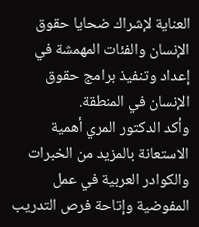العناية لإشراك ضحايا حقوق الإنسان والفئات المهمشة في إعداد وتنفيذ برامج حقوق الإنسان في المنطقة.
وأكد الدكتور المري أهمية الاستعانة بالمزيد من الخبرات والكوادر العربية في عمل المفوضية وإتاحة فرص التدريب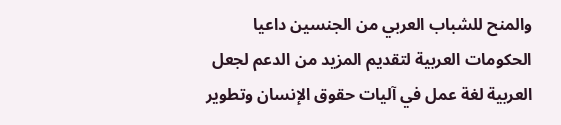والمنح للشباب العربي من الجنسين داعيا الحكومات العربية لتقديم المزيد من الدعم لجعل العربية لغة عمل في آليات حقوق الإنسان وتطوير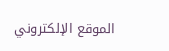الموقع الإلكتروني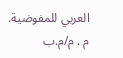العربي للمفوضية.
م . م/م.ب